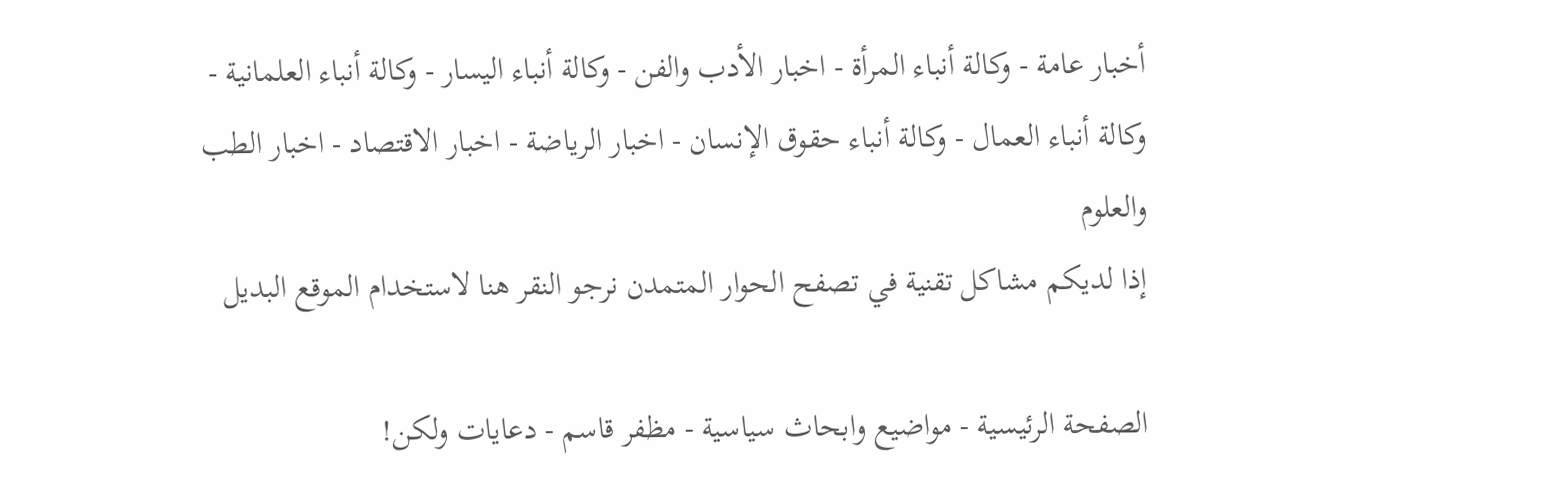أخبار عامة - وكالة أنباء المرأة - اخبار الأدب والفن - وكالة أنباء اليسار - وكالة أنباء العلمانية - وكالة أنباء العمال - وكالة أنباء حقوق الإنسان - اخبار الرياضة - اخبار الاقتصاد - اخبار الطب والعلوم
إذا لديكم مشاكل تقنية في تصفح الحوار المتمدن نرجو النقر هنا لاستخدام الموقع البديل

الصفحة الرئيسية - مواضيع وابحاث سياسية - مظفر قاسم - دعايات ولكن!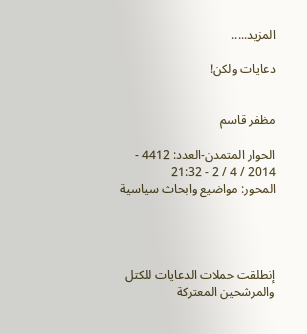المزيد.....

دعايات ولكن!


مظفر قاسم

الحوار المتمدن-العدد: 4412 - 2014 / 4 / 2 - 21:32
المحور: مواضيع وابحاث سياسية




إنطلقت حملات الدعايات للكتل والمرشحين المعتركة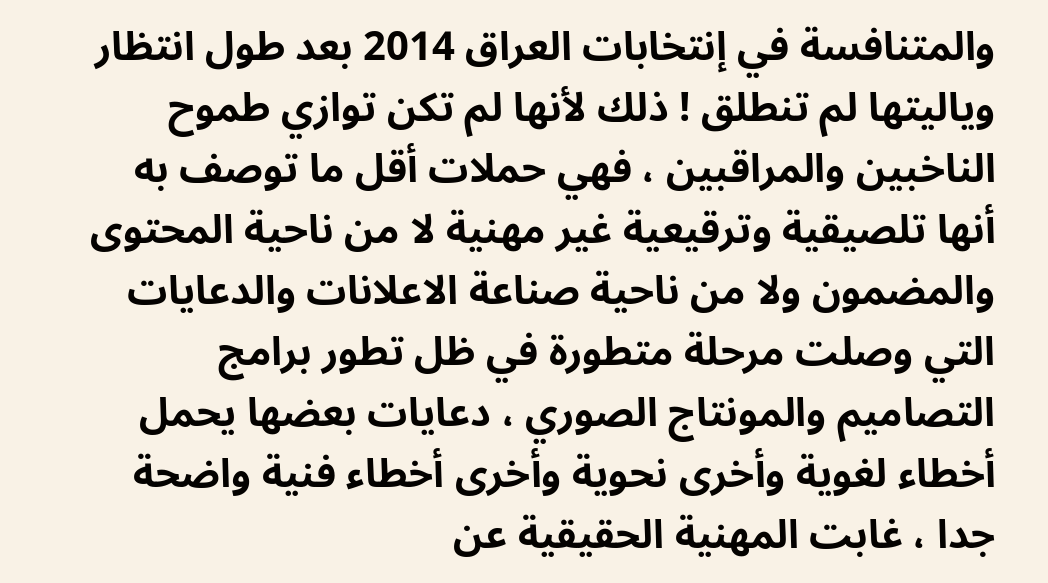والمتنافسة في إنتخابات العراق 2014 بعد طول انتظار وياليتها لم تنطلق ! ذلك لأنها لم تكن توازي طموح الناخبين والمراقبين ، فهي حملات أقل ما توصف به أنها تلصيقية وترقيعية غير مهنية لا من ناحية المحتوى والمضمون ولا من ناحية صناعة الاعلانات والدعايات التي وصلت مرحلة متطورة في ظل تطور برامج التصاميم والمونتاج الصوري ، دعايات بعضها يحمل أخطاء لغوية وأخرى نحوية وأخرى أخطاء فنية واضحة جدا ، غابت المهنية الحقيقية عن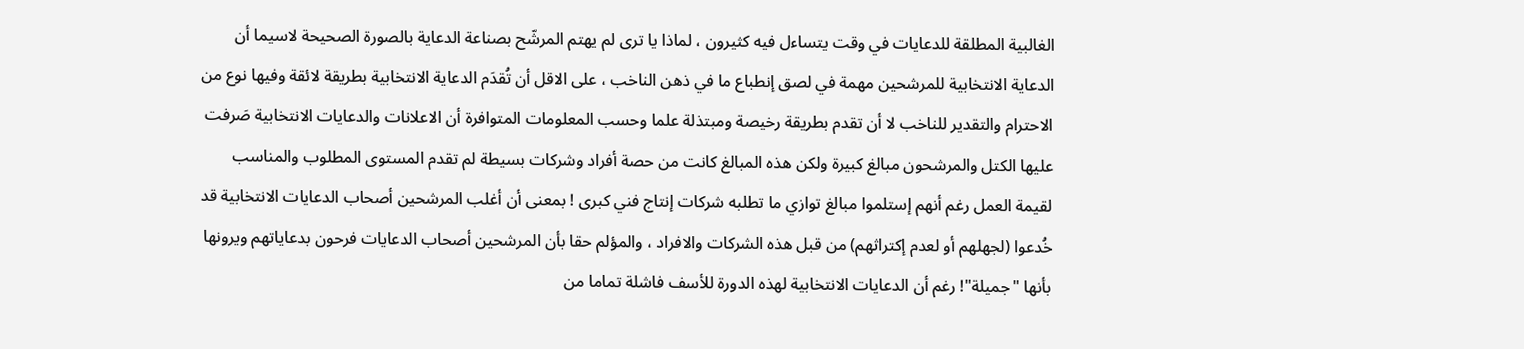الغالبية المطلقة للدعايات في وقت يتساءل فيه كثيرون ، لماذا يا ترى لم يهتم المرشّح بصناعة الدعاية بالصورة الصحيحة لاسيما أن الدعاية الانتخابية للمرشحين مهمة في لصق إنطباع ما في ذهن الناخب ، على الاقل أن تُقدَم الدعاية الانتخابية بطريقة لائقة وفيها نوع من الاحترام والتقدير للناخب لا أن تقدم بطريقة رخيصة ومبتذلة علما وحسب المعلومات المتوافرة أن الاعلانات والدعايات الانتخابية صَرفت عليها الكتل والمرشحون مبالغ كبيرة ولكن هذه المبالغ كانت من حصة أفراد وشركات بسيطة لم تقدم المستوى المطلوب والمناسب لقيمة العمل رغم أنهم إستلموا مبالغ توازي ما تطلبه شركات إنتاج فني كبرى ! بمعنى أن أغلب المرشحين أصحاب الدعايات الانتخابية قد خُدعوا (لجهلهم أو لعدم إكتراثهم) من قبل هذه الشركات والافراد ، والمؤلم حقا بأن المرشحين أصحاب الدعايات فرحون بدعاياتهم ويرونها بأنها "جميلة"! رغم أن الدعايات الانتخابية لهذه الدورة للأسف فاشلة تماما من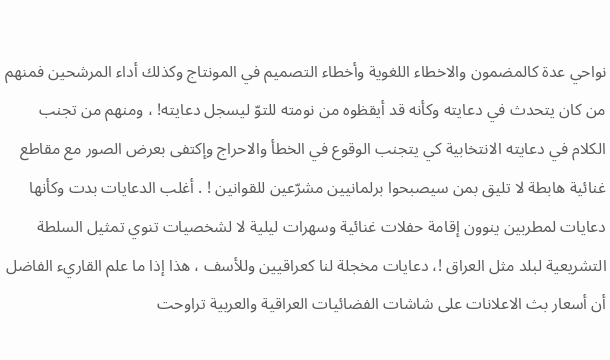نواحي عدة كالمضمون والاخطاء اللغوية وأخطاء التصميم في المونتاج وكذلك أداء المرشحين فمنهم من كان يتحدث في دعايته وكأنه قد أيقظوه من نومته للتوّ ليسجل دعايته! ، ومنهم من تجنب الكلام في دعايته الانتخابية كي يتجنب الوقوع في الخطأ والاحراج وإكتفى بعرض الصور مع مقاطع غنائية هابطة لا تليق بمن سيصبحوا برلمانيين مشرّعين للقوانين ! . أغلب الدعايات بدت وكأنها دعايات لمطربين ينوون إقامة حفلات غنائية وسهرات ليلية لا لشخصيات تنوي تمثيل السلطة التشريعية لبلد مثل العراق !، دعايات مخجلة لنا كعراقيين وللأسف ، هذا إذا ما علم القاريء الفاضل أن أسعار بث الاعلانات على شاشات الفضائيات العراقية والعربية تراوحت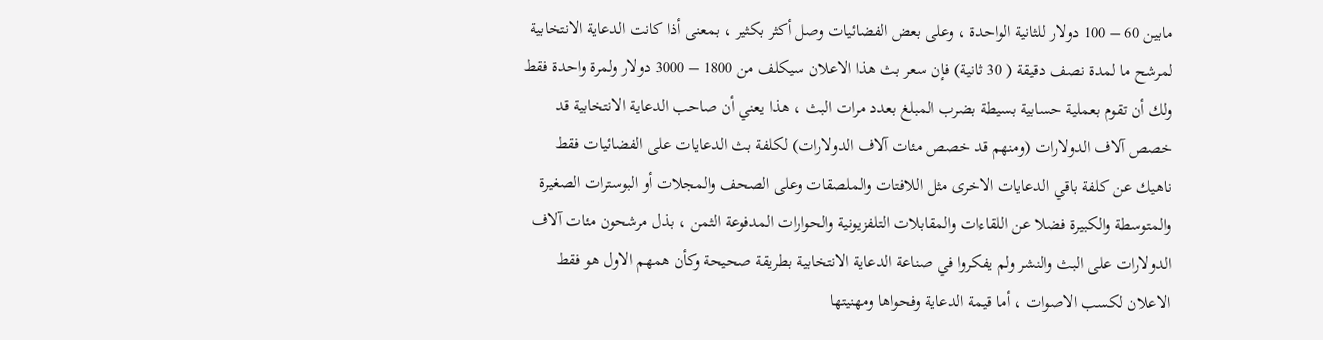مابين 60 – 100 دولار للثانية الواحدة ، وعلى بعض الفضائيات وصل أكثر بكثير ، بمعنى أذا كانت الدعاية الانتخابية لمرشح ما لمدة نصف دقيقة ( 30 ثانية) فإن سعر بث هذا الاعلان سيكلف من 1800 – 3000 دولار ولمرة واحدة فقط ولك أن تقوم بعملية حسابية بسيطة بضرب المبلغ بعدد مرات البث ، هذا يعني أن صاحب الدعاية الانتخابية قد خصص آلاف الدولارات (ومنهم قد خصص مئات آلاف الدولارات) لكلفة بث الدعايات على الفضائيات فقط ناهيك عن كلفة باقي الدعايات الاخرى مثل اللافتات والملصقات وعلى الصحف والمجلات أو البوسترات الصغيرة والمتوسطة والكبيرة فضلا عن اللقاءات والمقابلات التلفزيونية والحوارات المدفوعة الثمن ، بذل مرشحون مئات آلاف الدولارات على البث والنشر ولم يفكروا في صناعة الدعاية الانتخابية بطريقة صحيحة وكأن همهم الاول هو فقط الاعلان لكسب الاصوات ، أما قيمة الدعاية وفحواها ومهنيتها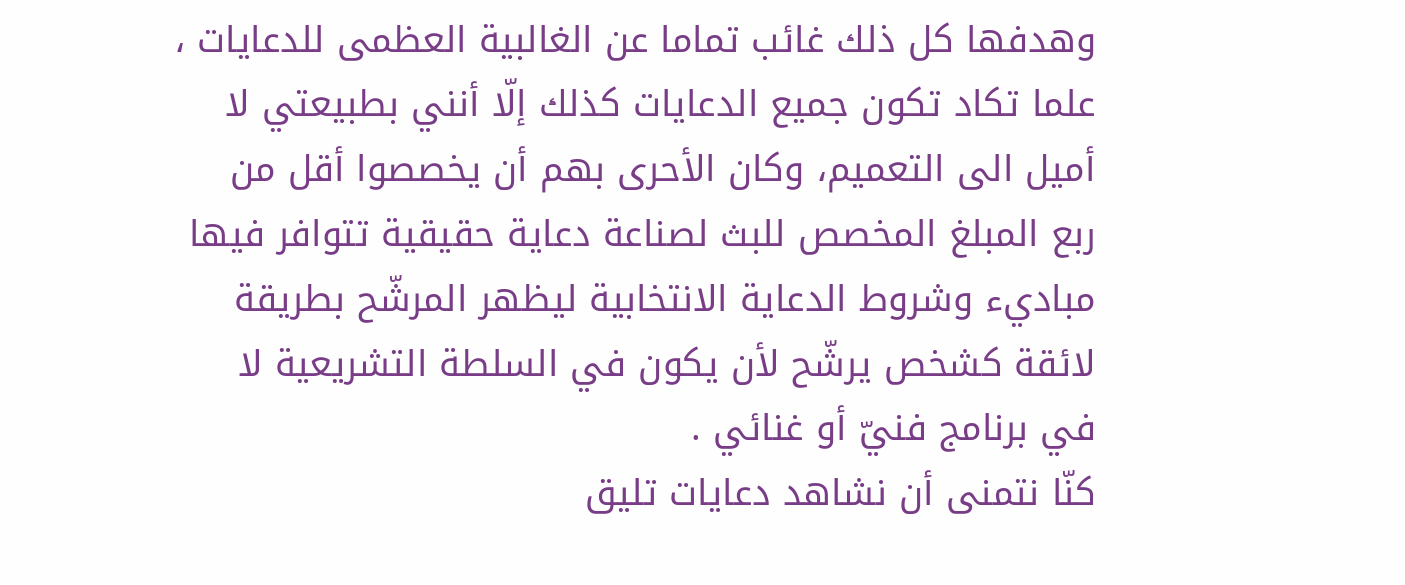وهدفها كل ذلك غائب تماما عن الغالبية العظمى للدعايات ، علما تكاد تكون جميع الدعايات كذلك إلّا أنني بطبيعتي لا أميل الى التعميم، وكان الأحرى بهم أن يخصصوا أقل من ربع المبلغ المخصص للبث لصناعة دعاية حقيقية تتوافر فيها مباديء وشروط الدعاية الانتخابية ليظهر المرشّح بطريقة لائقة كشخص يرشّح لأن يكون في السلطة التشريعية لا في برنامج فنيّ أو غنائي .
كنّا نتمنى أن نشاهد دعايات تليق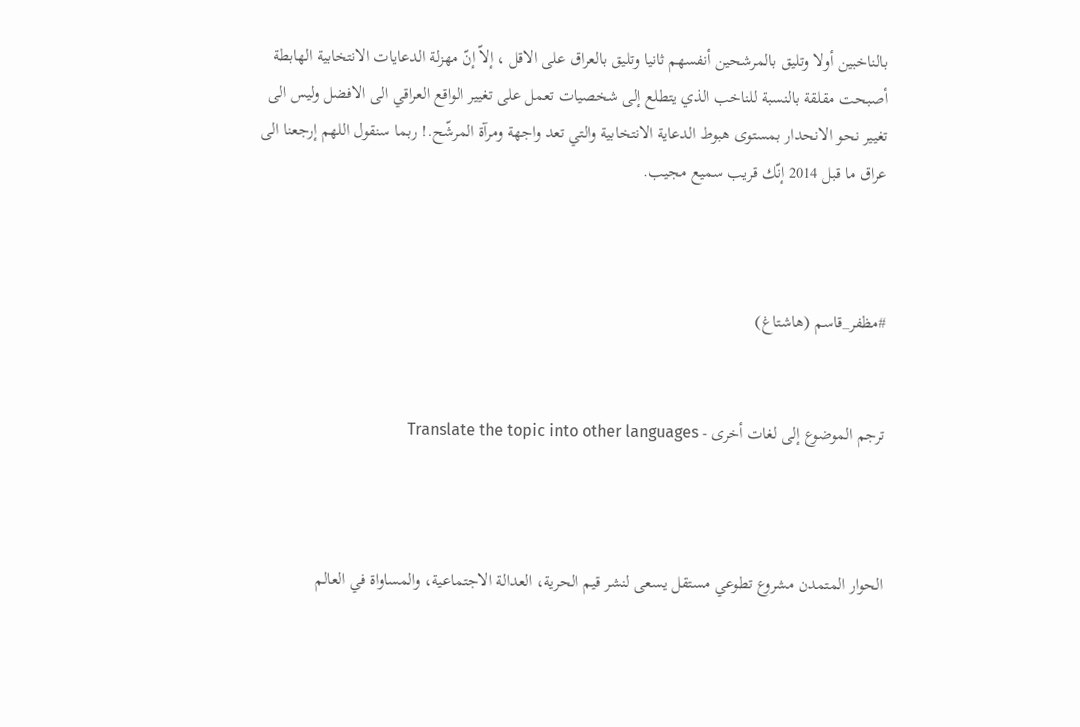بالناخبين أولا وتليق بالمرشحين أنفسهم ثانيا وتليق بالعراق على الاقل ، إلاّ إنّ مهزلة الدعايات الانتخابية الهابطة أصبحت مقلقة بالنسبة للناخب الذي يتطلع إلى شخصيات تعمل على تغيير الواقع العراقي الى الافضل وليس الى تغيير نحو الانحدار بمستوى هبوط الدعاية الانتخابية والتي تعد واجهة ومرآة المرشّح.! ربما سنقول اللهم إرجعنا الى عراق ما قبل 2014 إنّك قريب سميع مجيب.



#مظفر_قاسم (هاشتاغ)


ترجم الموضوع إلى لغات أخرى - Translate the topic into other languages



الحوار المتمدن مشروع تطوعي مستقل يسعى لنشر قيم الحرية، العدالة الاجتماعية، والمساواة في العالم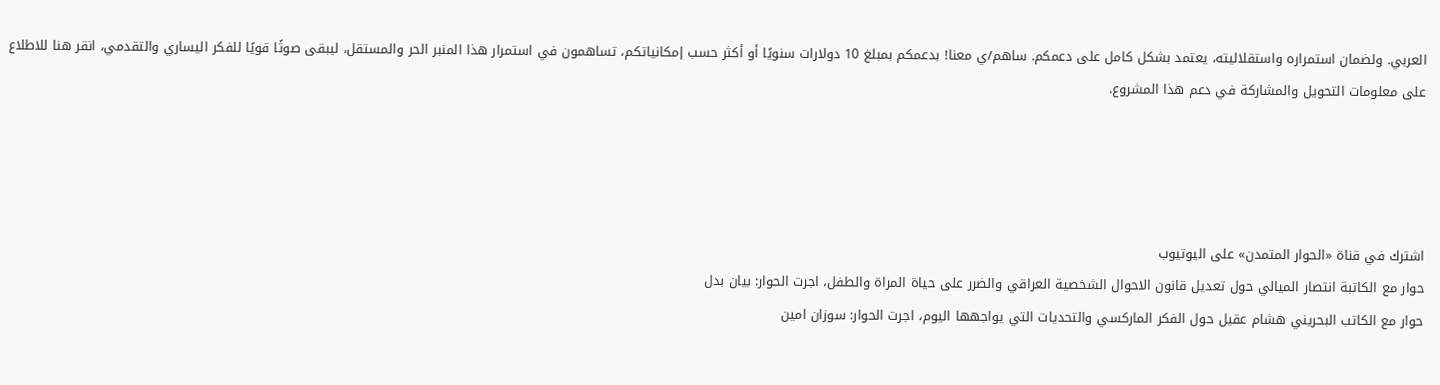العربي. ولضمان استمراره واستقلاليته، يعتمد بشكل كامل على دعمكم. ساهم/ي معنا! بدعمكم بمبلغ 10 دولارات سنويًا أو أكثر حسب إمكانياتكم، تساهمون في استمرار هذا المنبر الحر والمستقل، ليبقى صوتًا قويًا للفكر اليساري والتقدمي، انقر هنا للاطلاع على معلومات التحويل والمشاركة في دعم هذا المشروع.




اشترك في قناة «الحوار المتمدن» على اليوتيوب
حوار مع الكاتبة انتصار الميالي حول تعديل قانون الاحوال الشخصية العراقي والضرر على حياة المراة والطفل، اجرت الحوار: بيان بدل
حوار مع الكاتب البحريني هشام عقيل حول الفكر الماركسي والتحديات التي يواجهها اليوم، اجرت الحوار: سوزان امين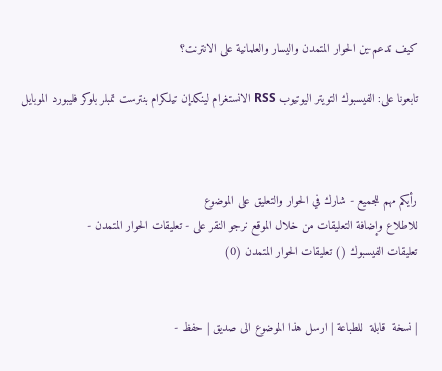كيف تدعم-ين الحوار المتمدن واليسار والعلمانية على الانترنت؟

تابعونا على: الفيسبوك التويتر اليوتيوب RSS الانستغرام لينكدإن تيلكرام بنترست تمبلر بلوكر فليبورد الموبايل



رأيكم مهم للجميع - شارك في الحوار والتعليق على الموضوع
للاطلاع وإضافة التعليقات من خلال الموقع نرجو النقر على - تعليقات الحوار المتمدن -
تعليقات الفيسبوك () تعليقات الحوار المتمدن (0)


| نسخة  قابلة  للطباعة | ارسل هذا الموضوع الى صديق | حفظ -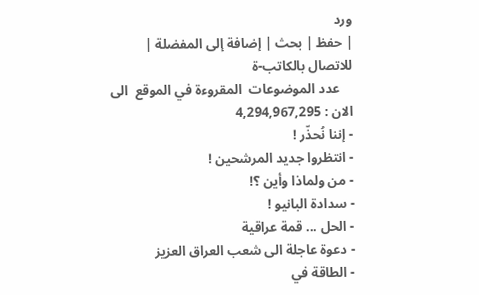ورد
| حفظ | بحث | إضافة إلى المفضلة | للاتصال بالكاتب-ة
    عدد الموضوعات  المقروءة في الموقع  الى الان : 4,294,967,295
- إننا نُحذّر !
- انتظروا جديد المرشحين !
- من ولماذا وأين ؟!
- سدادة البانيو !
- الحل ... قمة عراقية
- دعوة عاجلة الى شعب العراق العزيز
- الطاقة في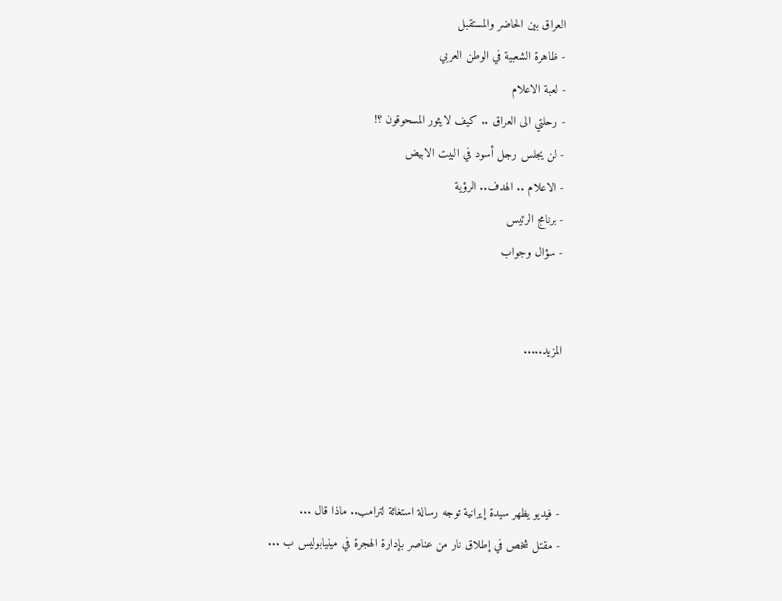العراق بين الحاضر والمستقبل
- ظاهرة الشعبية في الوطن العربي
- لعبة الاعلام
- رحلتي الى العراق .. كيف لايثور المسحوقون ؟!
- لن يجلس رجل أسود في البيت الابيض
- الاعلام .. الهدف.. الرؤية
- برنامج الرئيس
- سؤال وجواب


المزيد.....




- فيديو يظهر سيدة إيرانية توجه رسالة استغاثة لترامب.. ماذا قال ...
- مقتل شخص في إطلاق نار من عناصر بإدارة الهجرة في مينيابوليس ب ...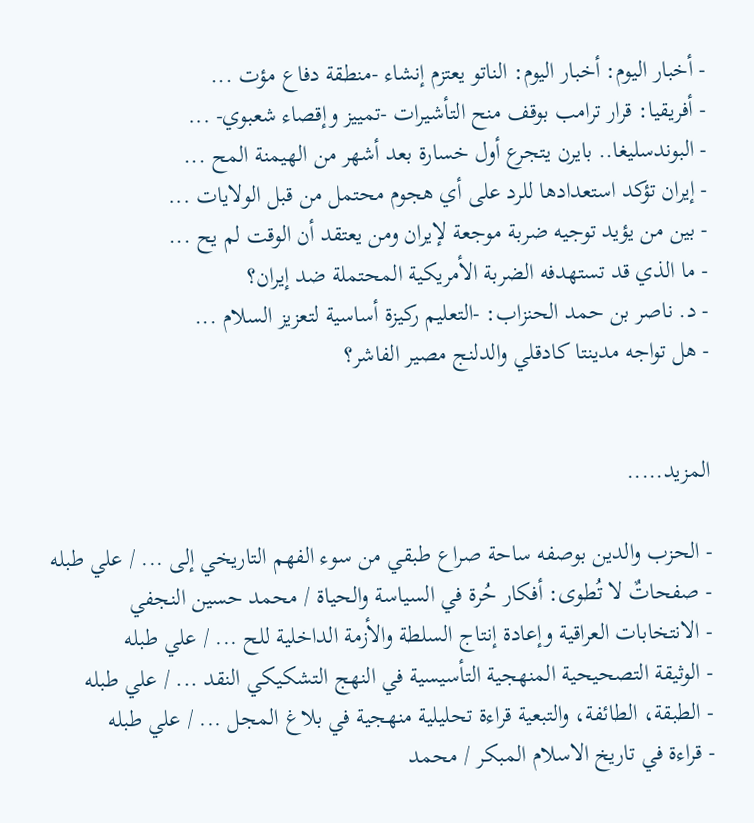- أخبار اليوم: أخبار اليوم: الناتو يعتزم إنشاء -منطقة دفاع مؤت ...
- أفريقيا: قرار ترامب بوقف منح التأشيرات -تمييز وإقصاء شعبوي- ...
- البوندسليغا.. بايرن يتجرع أول خسارة بعد أشهر من الهيمنة المح ...
- إيران تؤكد استعدادها للرد على أي هجوم محتمل من قبل الولايات ...
- بين من يؤيد توجيه ضربة موجعة لإيران ومن يعتقد أن الوقت لم يح ...
- ما الذي قد تستهدفه الضربة الأمريكية المحتملة ضد إيران؟
- د. ناصر بن حمد الحنزاب: -التعليم ركيزة أساسية لتعزيز السلام ...
- هل تواجه مدينتا كادقلي والدلنج مصير الفاشر؟


المزيد.....

- الحزب والدين بوصفه ساحة صراع طبقي من سوء الفهم التاريخي إلى ... / علي طبله
- صفحاتٌ لا تُطوى: أفكار حُرة في السياسة والحياة / محمد حسين النجفي
- الانتخابات العراقية وإعادة إنتاج السلطة والأزمة الداخلية للح ... / علي طبله
- الوثيقة التصحيحية المنهجية التأسيسية في النهج التشكيكي النقد ... / علي طبله
- الطبقة، الطائفة، والتبعية قراءة تحليلية منهجية في بلاغ المجل ... / علي طبله
- قراءة في تاريخ الاسلام المبكر / محمد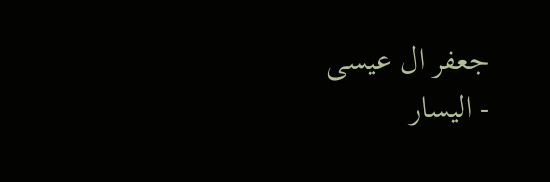جعفر ال عيسى
- اليسار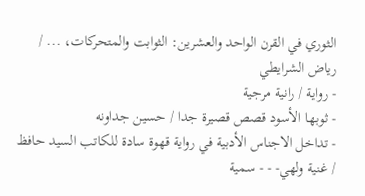الثوري في القرن الواحد والعشرين: الثوابت والمتحركات، ... / رياض الشرايطي
- رواية / رانية مرجية
- ثوبها الأسود قصص قصيرة جدا / حسين جداونه
- تداخل الاجناس الأدبية في رواية قهوة سادة للكاتب السيد حافظ / غنية ولهي- - - سمية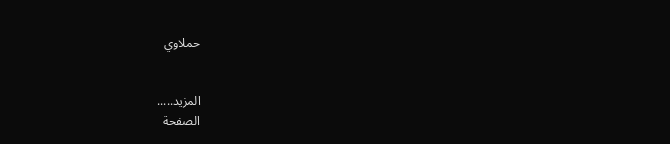حملاوي


المزيد.....
الصفحة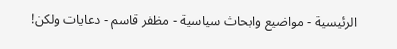الرئيسية - مواضيع وابحاث سياسية - مظفر قاسم - دعايات ولكن!